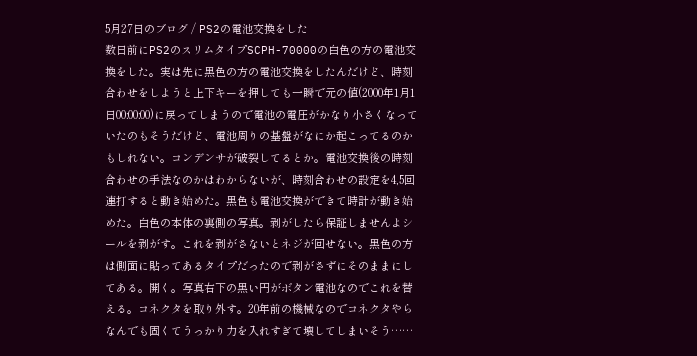5月27日のブログ / PS2の電池交換をした
数日前にPS2のスリムタイプSCPH-70000の白色の方の電池交換をした。実は先に黒色の方の電池交換をしたんだけど、時刻合わせをしようと上下キーを押しても一瞬で元の値(2000年1月1日00:00:00)に戻ってしまうので電池の電圧がかなり小さくなっていたのもそうだけど、電池周りの基盤がなにか起こってるのかもしれない。コンデンサが破裂してるとか。電池交換後の時刻合わせの手法なのかはわからないが、時刻合わせの設定を4,5回連打すると動き始めた。黒色も電池交換ができて時計が動き始めた。白色の本体の裏側の写真。剥がしたら保証しませんよシールを剥がす。これを剥がさないとネジが回せない。黒色の方は側面に貼ってあるタイプだったので剥がさずにそのままにしてある。開く。写真右下の黒い円がボタン電池なのでこれを替える。コネクタを取り外す。20年前の機械なのでコネクタやらなんでも固くてうっかり力を入れすぎて壊してしまいそう……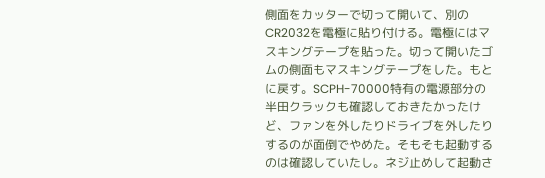側面をカッターで切って開いて、別のCR2032を電極に貼り付ける。電極にはマスキングテープを貼った。切って開いたゴムの側面もマスキングテープをした。もとに戻す。SCPH-70000特有の電源部分の半田クラックも確認しておきたかったけど、ファンを外したりドライブを外したりするのが面倒でやめた。そもそも起動するのは確認していたし。ネジ止めして起動さ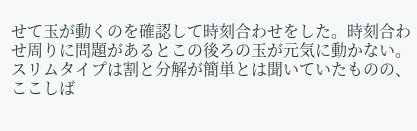せて玉が動くのを確認して時刻合わせをした。時刻合わせ周りに問題があるとこの後ろの玉が元気に動かない。スリムタイプは割と分解が簡単とは聞いていたものの、ここしば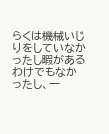らくは機械いじりをしていなかったし暇があるわけでもなかったし、一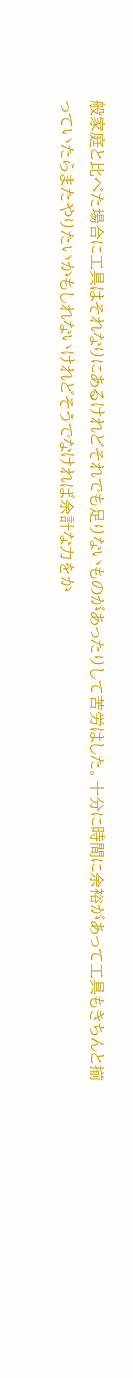般家庭と比べた場合に工具はそれなりにあるけれどそれでも足りないものがあったりして苦労はした。十分に時間に余裕があって工具もきちんと揃っていたらまたやりたいかもしれないけれどそうでなければ余計な力をか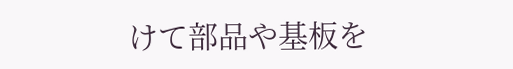けて部品や基板を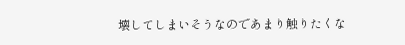壊してしまいそうなのであまり触りたくな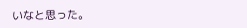いなと思った。